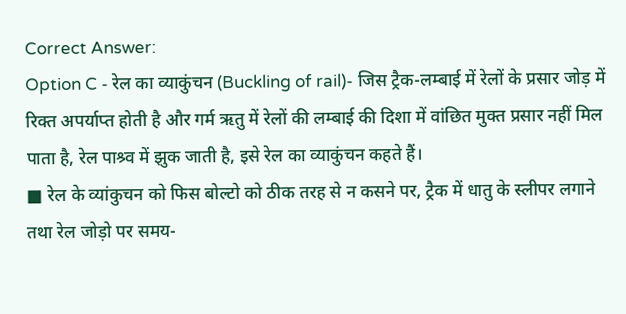Correct Answer:
Option C - रेल का व्याकुंचन (Buckling of rail)- जिस ट्रैक-लम्बाई में रेलों के प्रसार जोड़ में रिक्त अपर्याप्त होती है और गर्म ऋतु में रेलों की लम्बाई की दिशा में वांछित मुक्त प्रसार नहीं मिल पाता है, रेल पाश्र्व में झुक जाती है, इसे रेल का व्याकुंचन कहते हैं।
■ रेल के व्यांकुचन को फिस बोल्टो को ठीक तरह से न कसने पर, ट्रैक में धातु के स्लीपर लगाने तथा रेल जोड़ो पर समय-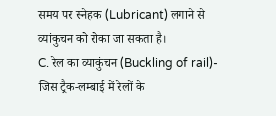समय पर स्नेहक (Lubricant) लगाने से व्यांकुचन को रोका जा सकता है।
C. रेल का व्याकुंचन (Buckling of rail)- जिस ट्रैक-लम्बाई में रेलों के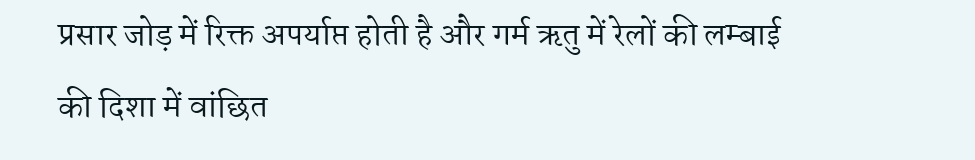प्रसार जोड़ में रिक्त अपर्याप्त होती है और गर्म ऋतु में रेलों की लम्बाई की दिशा में वांछित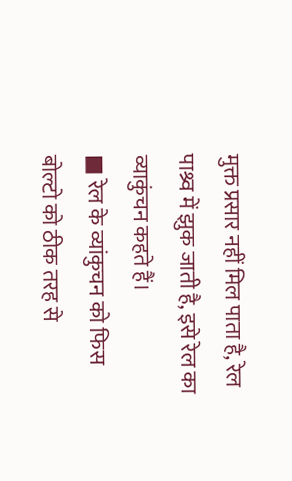मुक्त प्रसार नहीं मिल पाता है, रेल पाश्र्व में झुक जाती है, इसे रेल का व्याकुंचन कहते हैं।
■ रेल के व्यांकुचन को फिस बोल्टो को ठीक तरह से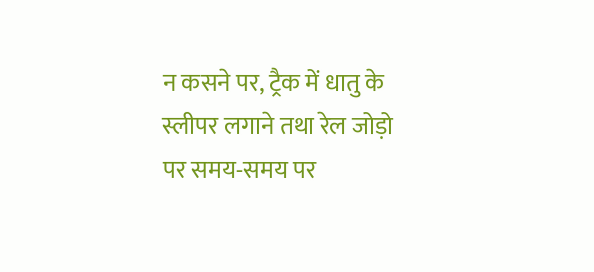न कसने पर, ट्रैक में धातु के स्लीपर लगाने तथा रेल जोड़ो पर समय-समय पर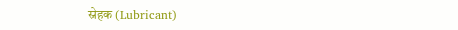स्नेहक (Lubricant)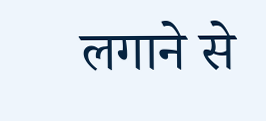लगाने से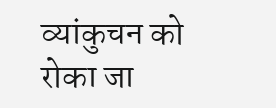व्यांकुचन को रोका जा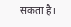सकता है।